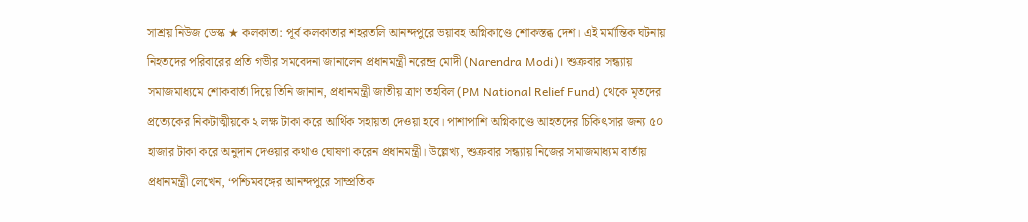সাশ্রয় নিউজ ডেস্ক ★ কলকাতা: পূর্ব কলকাতার শহরতলি আনন্দপুরে ভয়াবহ অগ্নিকাণ্ডে শোকস্তব্ধ দেশ। এই মর্মান্তিক ঘটনায় নিহতদের পরিবারের প্রতি গভীর সমবেদনা জানালেন প্রধানমন্ত্রী নরেন্দ্র মোদী (Narendra Modi)। শুক্রবার সন্ধ্যায় সমাজমাধ্যমে শোকবার্তা দিয়ে তিনি জানান, প্রধানমন্ত্রী জাতীয় ত্রাণ তহবিল (PM National Relief Fund) থেকে মৃতদের প্রত্যেকের নিকটাত্মীয়কে ২ লক্ষ টাকা করে আর্থিক সহায়তা দেওয়া হবে। পাশাপাশি অগ্নিকাণ্ডে আহতদের চিকিৎসার জন্য ৫০ হাজার টাকা করে অনুদান দেওয়ার কথাও ঘোষণা করেন প্রধানমন্ত্রী। উল্লেখ্য, শুক্রবার সন্ধ্যায় নিজের সমাজমাধ্যম বার্তায় প্রধানমন্ত্রী লেখেন, ‘পশ্চিমবঙ্গের আনন্দপুরে সাম্প্রতিক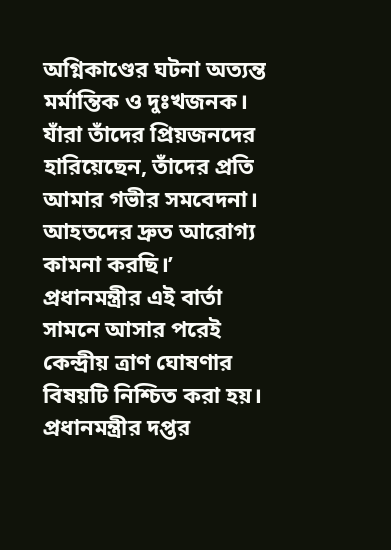অগ্নিকাণ্ডের ঘটনা অত্যন্ত মর্মান্তিক ও দুঃখজনক। যাঁরা তাঁদের প্রিয়জনদের হারিয়েছেন, তাঁদের প্রতি আমার গভীর সমবেদনা। আহতদের দ্রুত আরোগ্য কামনা করছি।’ প্রধানমন্ত্রীর এই বার্তা সামনে আসার পরেই কেন্দ্রীয় ত্রাণ ঘোষণার বিষয়টি নিশ্চিত করা হয়। প্রধানমন্ত্রীর দপ্তর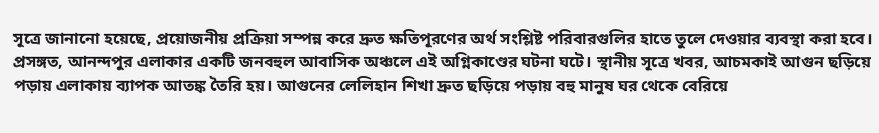সূত্রে জানানো হয়েছে, প্রয়োজনীয় প্রক্রিয়া সম্পন্ন করে দ্রুত ক্ষতিপূরণের অর্থ সংশ্লিষ্ট পরিবারগুলির হাতে তুলে দেওয়ার ব্যবস্থা করা হবে।
প্রসঙ্গত, আনন্দপুর এলাকার একটি জনবহুল আবাসিক অঞ্চলে এই অগ্নিকাণ্ডের ঘটনা ঘটে। স্থানীয় সূত্রে খবর, আচমকাই আগুন ছড়িয়ে পড়ায় এলাকায় ব্যাপক আতঙ্ক তৈরি হয়। আগুনের লেলিহান শিখা দ্রুত ছড়িয়ে পড়ায় বহু মানুষ ঘর থেকে বেরিয়ে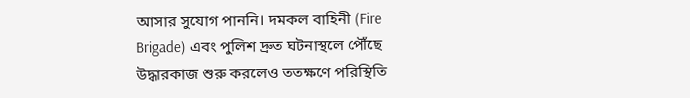আসার সুযোগ পাননি। দমকল বাহিনী (Fire Brigade) এবং পুলিশ দ্রুত ঘটনাস্থলে পৌঁছে উদ্ধারকাজ শুরু করলেও ততক্ষণে পরিস্থিতি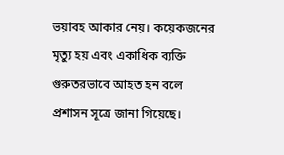ভয়াবহ আকার নেয়। কয়েকজনের মৃত্যু হয় এবং একাধিক ব্যক্তি গুরুতরভাবে আহত হন বলে প্রশাসন সূত্রে জানা গিয়েছে।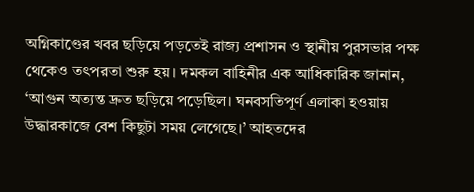অগ্নিকাণ্ডের খবর ছড়িয়ে পড়তেই রাজ্য প্রশাসন ও স্থানীয় পুরসভার পক্ষ থেকেও তৎপরতা শুরু হয়। দমকল বাহিনীর এক আধিকারিক জানান, ‘আগুন অত্যন্ত দ্রুত ছড়িয়ে পড়েছিল। ঘনবসতিপূর্ণ এলাকা হওয়ায় উদ্ধারকাজে বেশ কিছুটা সময় লেগেছে।’ আহতদের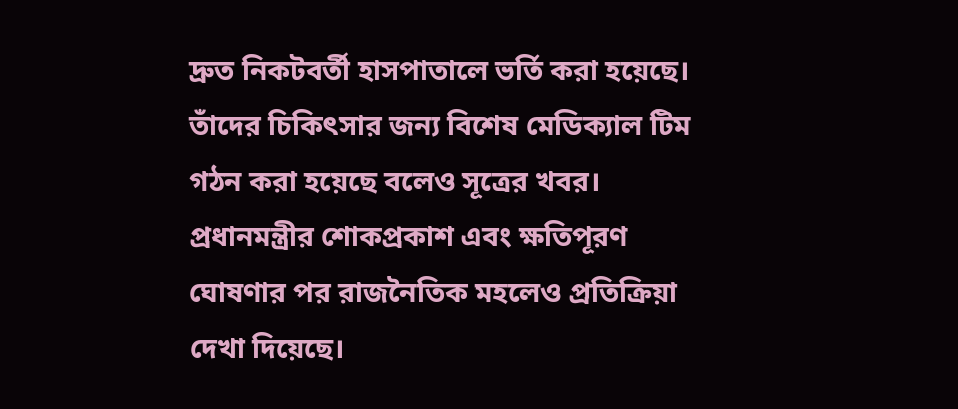দ্রুত নিকটবর্তী হাসপাতালে ভর্তি করা হয়েছে। তাঁদের চিকিৎসার জন্য বিশেষ মেডিক্যাল টিম গঠন করা হয়েছে বলেও সূত্রের খবর।
প্রধানমন্ত্রীর শোকপ্রকাশ এবং ক্ষতিপূরণ ঘোষণার পর রাজনৈতিক মহলেও প্রতিক্রিয়া দেখা দিয়েছে।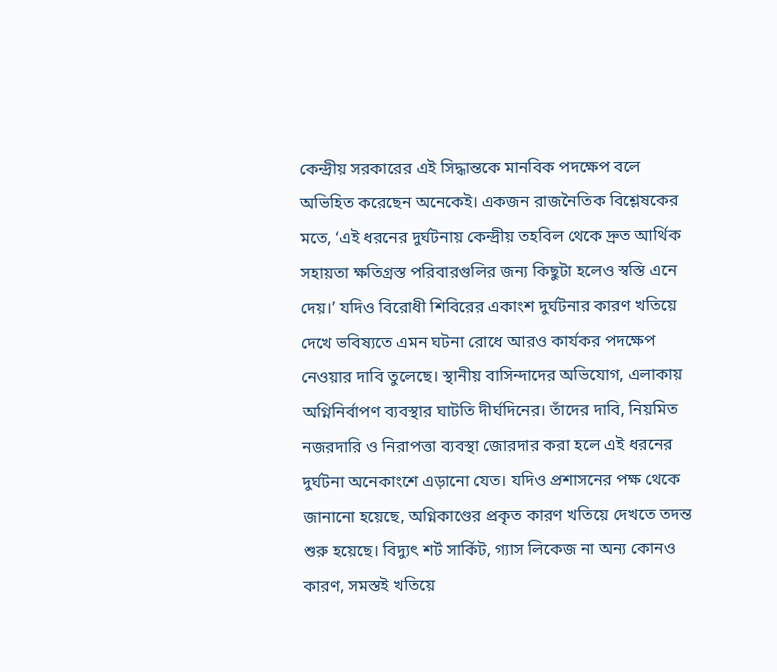কেন্দ্রীয় সরকারের এই সিদ্ধান্তকে মানবিক পদক্ষেপ বলে অভিহিত করেছেন অনেকেই। একজন রাজনৈতিক বিশ্লেষকের মতে, ‘এই ধরনের দুর্ঘটনায় কেন্দ্রীয় তহবিল থেকে দ্রুত আর্থিক সহায়তা ক্ষতিগ্রস্ত পরিবারগুলির জন্য কিছুটা হলেও স্বস্তি এনে দেয়।’ যদিও বিরোধী শিবিরের একাংশ দুর্ঘটনার কারণ খতিয়ে দেখে ভবিষ্যতে এমন ঘটনা রোধে আরও কার্যকর পদক্ষেপ নেওয়ার দাবি তুলেছে। স্থানীয় বাসিন্দাদের অভিযোগ, এলাকায় অগ্নিনির্বাপণ ব্যবস্থার ঘাটতি দীর্ঘদিনের। তাঁদের দাবি, নিয়মিত নজরদারি ও নিরাপত্তা ব্যবস্থা জোরদার করা হলে এই ধরনের দুর্ঘটনা অনেকাংশে এড়ানো যেত। যদিও প্রশাসনের পক্ষ থেকে জানানো হয়েছে, অগ্নিকাণ্ডের প্রকৃত কারণ খতিয়ে দেখতে তদন্ত শুরু হয়েছে। বিদ্যুৎ শর্ট সার্কিট, গ্যাস লিকেজ না অন্য কোনও কারণ, সমস্তই খতিয়ে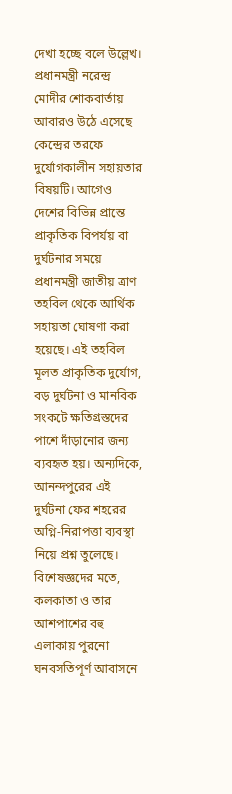দেখা হচ্ছে বলে উল্লেখ।
প্রধানমন্ত্রী নরেন্দ্র মোদীর শোকবার্তায় আবারও উঠে এসেছে কেন্দ্রের তরফে দুর্যোগকালীন সহায়তার বিষয়টি। আগেও দেশের বিভিন্ন প্রান্তে প্রাকৃতিক বিপর্যয় বা দুর্ঘটনার সময়ে প্রধানমন্ত্রী জাতীয় ত্রাণ তহবিল থেকে আর্থিক সহায়তা ঘোষণা করা হয়েছে। এই তহবিল মূলত প্রাকৃতিক দুর্যোগ, বড় দুর্ঘটনা ও মানবিক সংকটে ক্ষতিগ্রস্তদের পাশে দাঁড়ানোর জন্য ব্যবহৃত হয়। অন্যদিকে, আনন্দপুরের এই দুর্ঘটনা ফের শহরের অগ্নি-নিরাপত্তা ব্যবস্থা নিয়ে প্রশ্ন তুলেছে। বিশেষজ্ঞদের মতে, কলকাতা ও তার আশপাশের বহু এলাকায় পুরনো ঘনবসতিপূর্ণ আবাসনে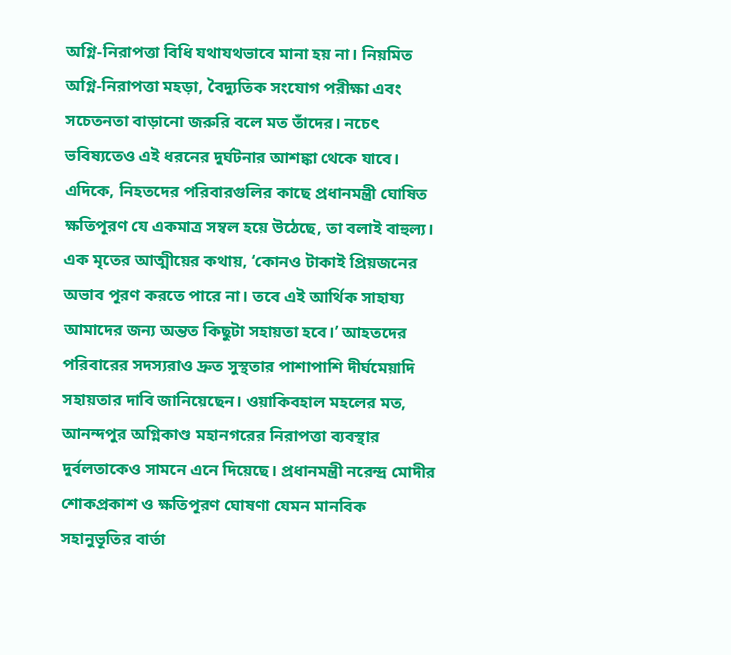অগ্নি-নিরাপত্তা বিধি যথাযথভাবে মানা হয় না। নিয়মিত অগ্নি-নিরাপত্তা মহড়া, বৈদ্যুতিক সংযোগ পরীক্ষা এবং সচেতনতা বাড়ানো জরুরি বলে মত তাঁদের। নচেৎ ভবিষ্যতেও এই ধরনের দুর্ঘটনার আশঙ্কা থেকে যাবে।
এদিকে, নিহতদের পরিবারগুলির কাছে প্রধানমন্ত্রী ঘোষিত ক্ষতিপূরণ যে একমাত্র সম্বল হয়ে উঠেছে, তা বলাই বাহুল্য। এক মৃতের আত্মীয়ের কথায়, ‘কোনও টাকাই প্রিয়জনের অভাব পূরণ করতে পারে না। তবে এই আর্থিক সাহায্য আমাদের জন্য অন্তত কিছুটা সহায়তা হবে।’ আহতদের পরিবারের সদস্যরাও দ্রুত সুস্থতার পাশাপাশি দীর্ঘমেয়াদি সহায়তার দাবি জানিয়েছেন। ওয়াকিবহাল মহলের মত, আনন্দপুর অগ্নিকাণ্ড মহানগরের নিরাপত্তা ব্যবস্থার দুর্বলতাকেও সামনে এনে দিয়েছে। প্রধানমন্ত্রী নরেন্দ্র মোদীর শোকপ্রকাশ ও ক্ষতিপূরণ ঘোষণা যেমন মানবিক সহানুভূতির বার্তা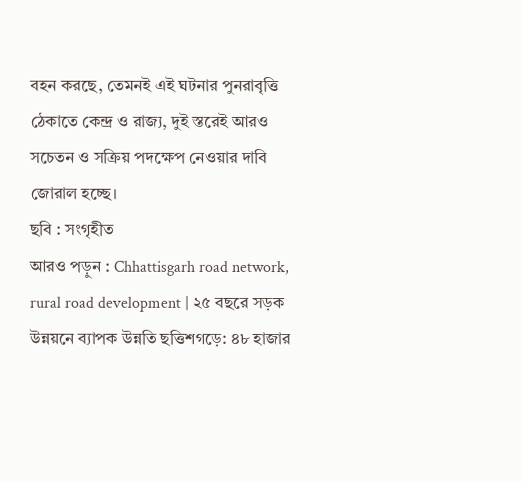বহন করছে, তেমনই এই ঘটনার পুনরাবৃত্তি ঠেকাতে কেন্দ্র ও রাজ্য, দুই স্তরেই আরও সচেতন ও সক্রিয় পদক্ষেপ নেওয়ার দাবি জোরাল হচ্ছে।
ছবি : সংগৃহীত
আরও পড়ুন : Chhattisgarh road network, rural road development | ২৫ বছরে সড়ক উন্নয়নে ব্যাপক উন্নতি ছত্তিশগড়ে: ৪৮ হাজার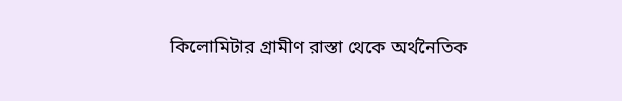কিলোমিটার গ্রামীণ রাস্তা থেকে অর্থনৈতিক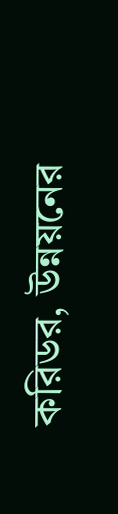করিডর, উন্নয়নের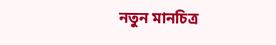নতুন মানচিত্র